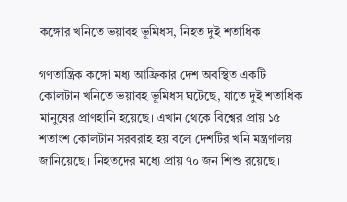কঙ্গোর খনিতে ভয়াবহ ভূমিধস, নিহত দুই শতাধিক

গণতান্ত্রিক কঙ্গো মধ্য আফ্রিকার দেশ অবস্থিত একটি কোলটান খনিতে ভয়াবহ ভূমিধস ঘটেছে, যাতে দুই শতাধিক মানুষের প্রাণহানি হয়েছে। এখান থেকে বিশ্বের প্রায় ১৫ শতাংশ কোলটান সরবরাহ হয় বলে দেশটির খনি মন্ত্রণালয় জানিয়েছে। নিহতদের মধ্যে প্রায় ৭০ জন শিশু রয়েছে।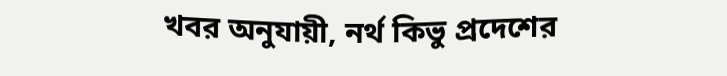খবর অনুযায়ী, নর্থ কিভু প্রদেশের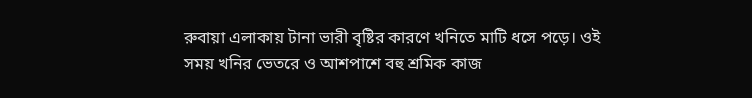রুবায়া এলাকায় টানা ভারী বৃষ্টির কারণে খনিতে মাটি ধসে পড়ে। ওই সময় খনির ভেতরে ও আশপাশে বহু শ্রমিক কাজ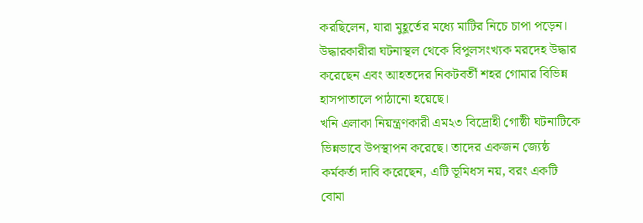করছিলেন, যারা মুহূর্তের মধ্যে মাটির নিচে চাপা পড়েন। উদ্ধারকারীরা ঘটনাস্থল থেকে বিপুলসংখ্যক মরদেহ উদ্ধার করেছেন এবং আহতদের নিকটবর্তী শহর গোমার বিভিন্ন হাসপাতালে পাঠানো হয়েছে।
খনি এলাকা নিয়ন্ত্রণকারী এম২৩ বিদ্রোহী গোষ্ঠী ঘটনাটিকে ভিন্নভাবে উপস্থাপন করেছে। তাদের একজন জ্যেষ্ঠ কর্মকর্তা দাবি করেছেন, এটি ভূমিধস নয়, বরং একটি বোমা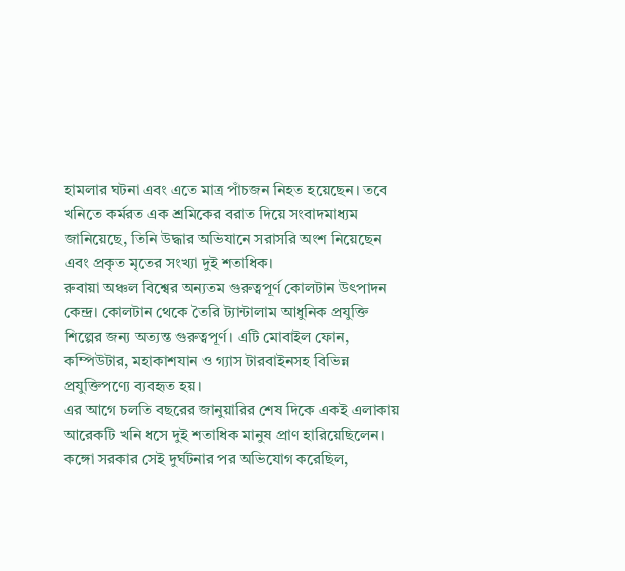হামলার ঘটনা এবং এতে মাত্র পাঁচজন নিহত হয়েছেন। তবে খনিতে কর্মরত এক শ্রমিকের বরাত দিয়ে সংবাদমাধ্যম জানিয়েছে, তিনি উদ্ধার অভিযানে সরাসরি অংশ নিয়েছেন এবং প্রকৃত মৃতের সংখ্যা দুই শতাধিক।
রুবায়া অঞ্চল বিশ্বের অন্যতম গুরুত্বপূর্ণ কোলটান উৎপাদন কেন্দ্র। কোলটান থেকে তৈরি ট্যান্টালাম আধুনিক প্রযুক্তি শিল্পের জন্য অত্যন্ত গুরুত্বপূর্ণ। এটি মোবাইল ফোন, কম্পিউটার, মহাকাশযান ও গ্যাস টারবাইনসহ বিভিন্ন প্রযুক্তিপণ্যে ব্যবহৃত হয়।
এর আগে চলতি বছরের জানুয়ারির শেষ দিকে একই এলাকায় আরেকটি খনি ধসে দুই শতাধিক মানুষ প্রাণ হারিয়েছিলেন। কঙ্গো সরকার সেই দুর্ঘটনার পর অভিযোগ করেছিল,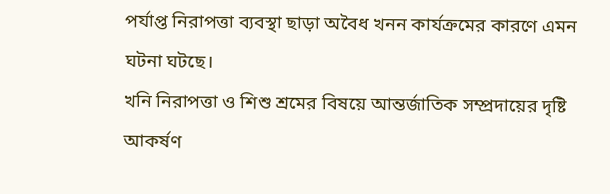পর্যাপ্ত নিরাপত্তা ব্যবস্থা ছাড়া অবৈধ খনন কার্যক্রমের কারণে এমন ঘটনা ঘটছে।
খনি নিরাপত্তা ও শিশু শ্রমের বিষয়ে আন্তর্জাতিক সম্প্রদায়ের দৃষ্টি আকর্ষণ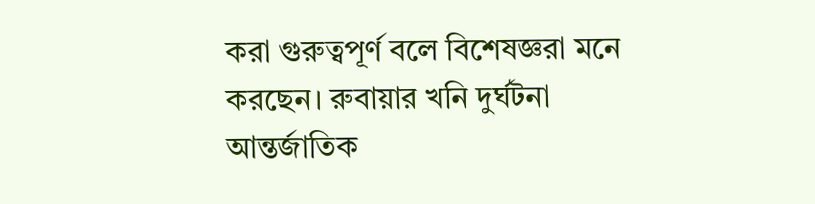করা গুরুত্বপূর্ণ বলে বিশেষজ্ঞরা মনে করছেন। রুবায়ার খনি দুর্ঘটনা আন্তর্জাতিক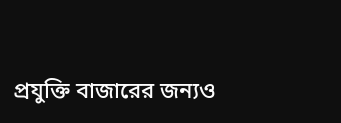প্রযুক্তি বাজারের জন্যও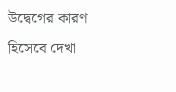উদ্বেগের কারণ হিসেবে দেখা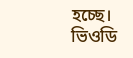হচ্ছে।
ভিওডি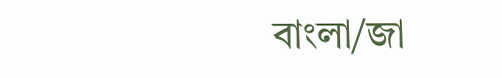বাংলা/জা